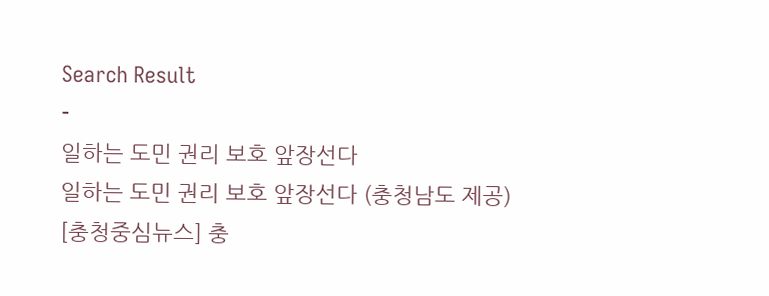Search Result
-
일하는 도민 권리 보호 앞장선다
일하는 도민 권리 보호 앞장선다 (충청남도 제공)
[충청중심뉴스] 충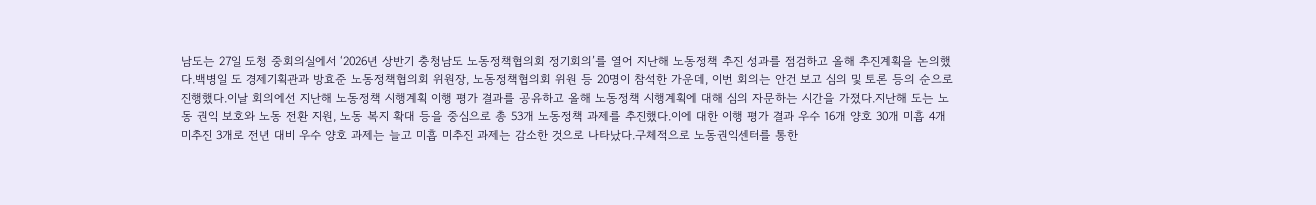남도는 27일 도청 중회의실에서 ‘2026년 상반기 충청남도 노동정책협의회 정기회의’를 열어 지난해 노동정책 추진 성과를 점검하고 올해 추진계획을 논의했다.백병일 도 경제기획관과 방효준 노동정책협의회 위원장, 노동정책협의회 위원 등 20명이 참석한 가운데, 이번 회의는 안건 보고 심의 및 토론 등의 순으로 진행했다.이날 회의에선 지난해 노동정책 시행계획 이행 평가 결과를 공유하고 올해 노동정책 시행계획에 대해 심의 자문하는 시간을 가졌다.지난해 도는 노동 권익 보호와 노동 전환 지원, 노동 복지 확대 등을 중심으로 총 53개 노동정책 과제를 추진했다.이에 대한 이행 평가 결과 우수 16개 양호 30개 미흡 4개 미추진 3개로 전년 대비 우수 양호 과제는 늘고 미흡 미추진 과제는 감소한 것으로 나타났다.구체적으로 노동권익센터를 통한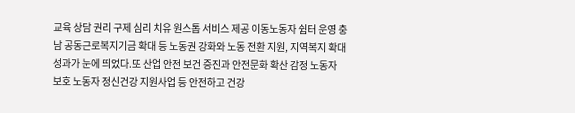교육 상담 권리 구제 심리 치유 원스톱 서비스 제공 이동노동자 쉼터 운영 충남 공동근로복지기금 확대 등 노동권 강화와 노동 전환 지원, 지역복지 확대 성과가 눈에 띄었다.또 산업 안전 보건 증진과 안전문화 확산 감정 노동자 보호 노동자 정신건강 지원사업 등 안전하고 건강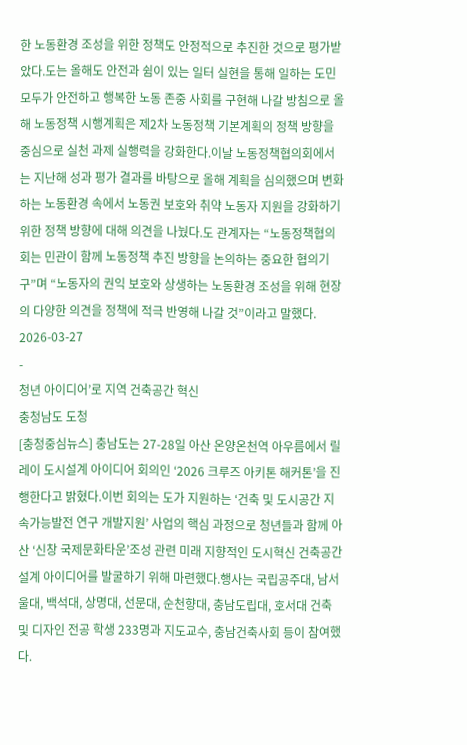한 노동환경 조성을 위한 정책도 안정적으로 추진한 것으로 평가받았다.도는 올해도 안전과 쉼이 있는 일터 실현을 통해 일하는 도민 모두가 안전하고 행복한 노동 존중 사회를 구현해 나갈 방침으로 올해 노동정책 시행계획은 제2차 노동정책 기본계획의 정책 방향을 중심으로 실천 과제 실행력을 강화한다.이날 노동정책협의회에서는 지난해 성과 평가 결과를 바탕으로 올해 계획을 심의했으며 변화하는 노동환경 속에서 노동권 보호와 취약 노동자 지원을 강화하기 위한 정책 방향에 대해 의견을 나눴다.도 관계자는 “노동정책협의회는 민관이 함께 노동정책 추진 방향을 논의하는 중요한 협의기구”며 “노동자의 권익 보호와 상생하는 노동환경 조성을 위해 현장의 다양한 의견을 정책에 적극 반영해 나갈 것”이라고 말했다.
2026-03-27
-
청년 아이디어’로 지역 건축공간 혁신
충청남도 도청
[충청중심뉴스] 충남도는 27-28일 아산 온양온천역 아우름에서 릴레이 도시설계 아이디어 회의인 ‘2026 크루즈 아키톤 해커톤’을 진행한다고 밝혔다.이번 회의는 도가 지원하는 ‘건축 및 도시공간 지속가능발전 연구 개발지원’ 사업의 핵심 과정으로 청년들과 함께 아산 ‘신창 국제문화타운’조성 관련 미래 지향적인 도시혁신 건축공간설계 아이디어를 발굴하기 위해 마련했다.행사는 국립공주대, 남서울대, 백석대, 상명대, 선문대, 순천향대, 충남도립대, 호서대 건축 및 디자인 전공 학생 233명과 지도교수, 충남건축사회 등이 참여했다.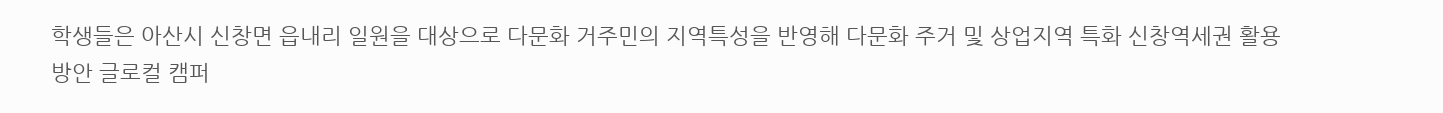학생들은 아산시 신창면 읍내리 일원을 대상으로 다문화 거주민의 지역특성을 반영해 다문화 주거 및 상업지역 특화 신창역세권 활용 방안 글로컬 캠퍼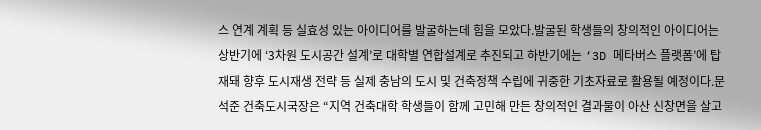스 연계 계획 등 실효성 있는 아이디어를 발굴하는데 힘을 모았다.발굴된 학생들의 창의적인 아이디어는 상반기에 ‘3차원 도시공간 설계’로 대학별 연합설계로 추진되고 하반기에는 ‘3D 메타버스 플랫폼’에 탑재돼 향후 도시재생 전략 등 실제 충남의 도시 및 건축정책 수립에 귀중한 기초자료로 활용될 예정이다.문석준 건축도시국장은 “지역 건축대학 학생들이 함께 고민해 만든 창의적인 결과물이 아산 신창면을 살고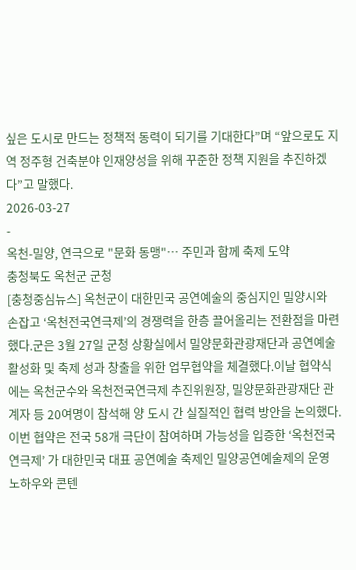싶은 도시로 만드는 정책적 동력이 되기를 기대한다”며 “앞으로도 지역 정주형 건축분야 인재양성을 위해 꾸준한 정책 지원을 추진하겠다”고 말했다.
2026-03-27
-
옥천-밀양, 연극으로 "문화 동맹"… 주민과 함께 축제 도약
충청북도 옥천군 군청
[충청중심뉴스] 옥천군이 대한민국 공연예술의 중심지인 밀양시와 손잡고 ‘옥천전국연극제’의 경쟁력을 한층 끌어올리는 전환점을 마련했다.군은 3월 27일 군청 상황실에서 밀양문화관광재단과 공연예술 활성화 및 축제 성과 창출을 위한 업무협약을 체결했다.이날 협약식에는 옥천군수와 옥천전국연극제 추진위원장, 밀양문화관광재단 관계자 등 20여명이 참석해 양 도시 간 실질적인 협력 방안을 논의했다.이번 협약은 전국 58개 극단이 참여하며 가능성을 입증한 ‘옥천전국연극제’ 가 대한민국 대표 공연예술 축제인 밀양공연예술제의 운영 노하우와 콘텐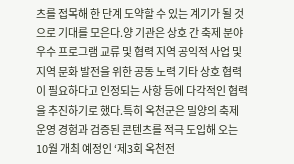츠를 접목해 한 단계 도약할 수 있는 계기가 될 것으로 기대를 모은다.양 기관은 상호 간 축제 분야 우수 프로그램 교류 및 협력 지역 공익적 사업 및 지역 문화 발전을 위한 공동 노력 기타 상호 협력이 필요하다고 인정되는 사항 등에 다각적인 협력을 추진하기로 했다.특히 옥천군은 밀양의 축제 운영 경험과 검증된 콘텐츠를 적극 도입해 오는 10월 개최 예정인 ‘제3회 옥천전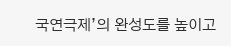국연극제’의 완성도를 높이고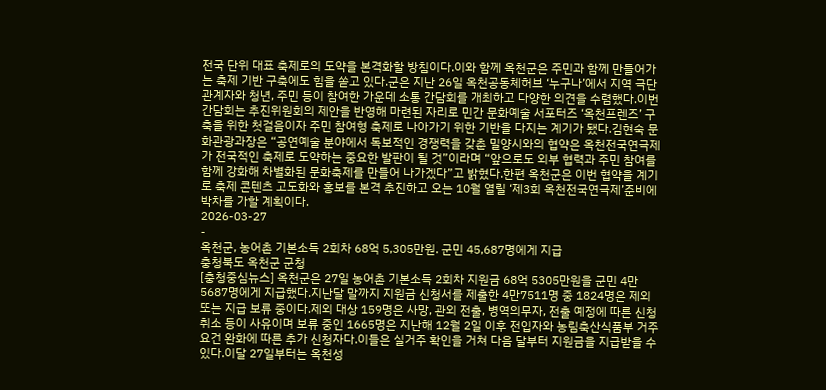전국 단위 대표 축제로의 도약을 본격화할 방침이다.이와 함께 옥천군은 주민과 함께 만들어가는 축제 기반 구축에도 힘을 쏟고 있다.군은 지난 26일 옥천공동체허브 ‘누구나’에서 지역 극단 관계자와 청년, 주민 등이 참여한 가운데 소통 간담회를 개최하고 다양한 의견을 수렴했다.이번 간담회는 추진위원회의 제안을 반영해 마련된 자리로 민간 문화예술 서포터즈 ‘옥천프렌즈’ 구축을 위한 첫걸음이자 주민 참여형 축제로 나아가기 위한 기반을 다지는 계기가 됐다.김현숙 문화관광과장은 “공연예술 분야에서 독보적인 경쟁력을 갖춘 밀양시와의 협약은 옥천전국연극제가 전국적인 축제로 도약하는 중요한 발판이 될 것”이라며 “앞으로도 외부 협력과 주민 참여를 함께 강화해 차별화된 문화축제를 만들어 나가겠다”고 밝혔다.한편 옥천군은 이번 협약을 계기로 축제 콘텐츠 고도화와 홍보를 본격 추진하고 오는 10월 열릴 ‘제3회 옥천전국연극제’준비에 박차를 가할 계획이다.
2026-03-27
-
옥천군, 농어촌 기본소득 2회차 68억 5,305만원. 군민 45,687명에게 지급
충청북도 옥천군 군청
[충청중심뉴스] 옥천군은 27일 농어촌 기본소득 2회차 지원금 68억 5305만원을 군민 4만5687명에게 지급했다.지난달 말까지 지원금 신청서를 제출한 4만7511명 중 1824명은 제외 또는 지급 보류 중이다.제외 대상 159명은 사망, 관외 전출, 병역의무자, 전출 예정에 따른 신청 취소 등이 사유이며 보류 중인 1665명은 지난해 12월 2일 이후 전입자와 농림축산식품부 거주요건 완화에 따른 추가 신청자다.이들은 실거주 확인을 거쳐 다음 달부터 지원금을 지급받을 수 있다.이달 27일부터는 옥천성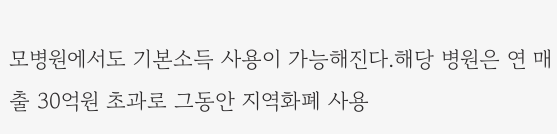모병원에서도 기본소득 사용이 가능해진다.해당 병원은 연 매출 30억원 초과로 그동안 지역화폐 사용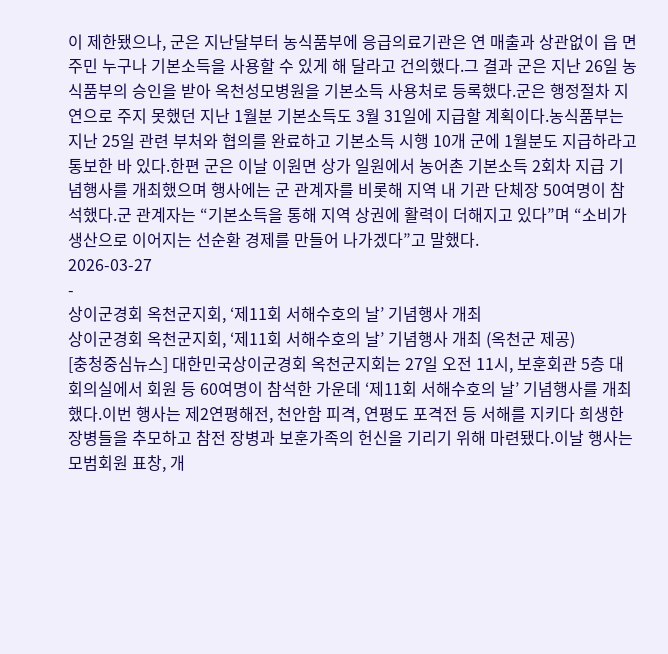이 제한됐으나, 군은 지난달부터 농식품부에 응급의료기관은 연 매출과 상관없이 읍 면 주민 누구나 기본소득을 사용할 수 있게 해 달라고 건의했다.그 결과 군은 지난 26일 농식품부의 승인을 받아 옥천성모병원을 기본소득 사용처로 등록했다.군은 행정절차 지연으로 주지 못했던 지난 1월분 기본소득도 3월 31일에 지급할 계획이다.농식품부는 지난 25일 관련 부처와 협의를 완료하고 기본소득 시행 10개 군에 1월분도 지급하라고 통보한 바 있다.한편 군은 이날 이원면 상가 일원에서 농어촌 기본소득 2회차 지급 기념행사를 개최했으며 행사에는 군 관계자를 비롯해 지역 내 기관 단체장 50여명이 참석했다.군 관계자는 “기본소득을 통해 지역 상권에 활력이 더해지고 있다”며 “소비가 생산으로 이어지는 선순환 경제를 만들어 나가겠다”고 말했다.
2026-03-27
-
상이군경회 옥천군지회, ‘제11회 서해수호의 날’ 기념행사 개최
상이군경회 옥천군지회, ‘제11회 서해수호의 날’ 기념행사 개최 (옥천군 제공)
[충청중심뉴스] 대한민국상이군경회 옥천군지회는 27일 오전 11시, 보훈회관 5층 대회의실에서 회원 등 60여명이 참석한 가운데 ‘제11회 서해수호의 날’ 기념행사를 개최했다.이번 행사는 제2연평해전, 천안함 피격, 연평도 포격전 등 서해를 지키다 희생한 장병들을 추모하고 참전 장병과 보훈가족의 헌신을 기리기 위해 마련됐다.이날 행사는 모범회원 표창, 개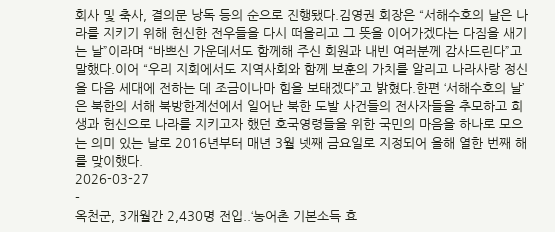회사 및 축사, 결의문 낭독 등의 순으로 진행됐다.김영권 회장은 “서해수호의 날은 나라를 지키기 위해 헌신한 전우들을 다시 떠올리고 그 뜻을 이어가겠다는 다짐을 새기는 날”이라며 “바쁘신 가운데서도 함께해 주신 회원과 내빈 여러분께 감사드린다”고 말했다.이어 “우리 지회에서도 지역사회와 함께 보훈의 가치를 알리고 나라사랑 정신을 다음 세대에 전하는 데 조금이나마 힘을 보태겠다”고 밝혔다.한편 ‘서해수호의 날’은 북한의 서해 북방한계선에서 일어난 북한 도발 사건들의 전사자들을 추모하고 희생과 헌신으로 나라를 지키고자 했던 호국영령들을 위한 국민의 마음을 하나로 모으는 의미 있는 날로 2016년부터 매년 3월 넷째 금요일로 지정되어 올해 열한 번째 해를 맞이했다.
2026-03-27
-
옥천군, 3개월간 2,430명 전입..‘농어촌 기본소득 효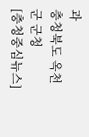과
충청북도 옥천군 군청
[충청중심뉴스]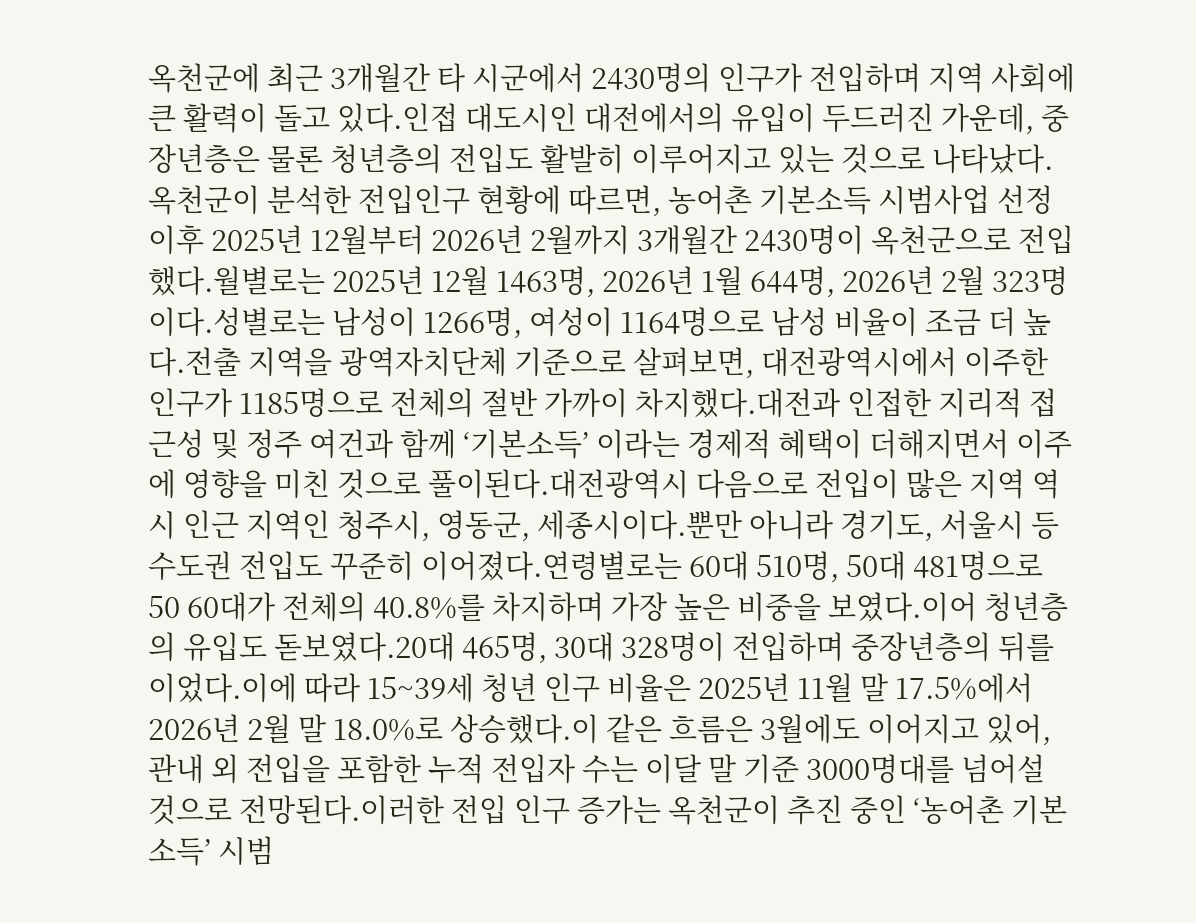옥천군에 최근 3개월간 타 시군에서 2430명의 인구가 전입하며 지역 사회에 큰 활력이 돌고 있다.인접 대도시인 대전에서의 유입이 두드러진 가운데, 중장년층은 물론 청년층의 전입도 활발히 이루어지고 있는 것으로 나타났다.옥천군이 분석한 전입인구 현황에 따르면, 농어촌 기본소득 시범사업 선정 이후 2025년 12월부터 2026년 2월까지 3개월간 2430명이 옥천군으로 전입했다.월별로는 2025년 12월 1463명, 2026년 1월 644명, 2026년 2월 323명이다.성별로는 남성이 1266명, 여성이 1164명으로 남성 비율이 조금 더 높다.전출 지역을 광역자치단체 기준으로 살펴보면, 대전광역시에서 이주한 인구가 1185명으로 전체의 절반 가까이 차지했다.대전과 인접한 지리적 접근성 및 정주 여건과 함께 ‘기본소득’ 이라는 경제적 혜택이 더해지면서 이주에 영향을 미친 것으로 풀이된다.대전광역시 다음으로 전입이 많은 지역 역시 인근 지역인 청주시, 영동군, 세종시이다.뿐만 아니라 경기도, 서울시 등 수도권 전입도 꾸준히 이어졌다.연령별로는 60대 510명, 50대 481명으로 50 60대가 전체의 40.8%를 차지하며 가장 높은 비중을 보였다.이어 청년층의 유입도 돋보였다.20대 465명, 30대 328명이 전입하며 중장년층의 뒤를 이었다.이에 따라 15~39세 청년 인구 비율은 2025년 11월 말 17.5%에서 2026년 2월 말 18.0%로 상승했다.이 같은 흐름은 3월에도 이어지고 있어, 관내 외 전입을 포함한 누적 전입자 수는 이달 말 기준 3000명대를 넘어설 것으로 전망된다.이러한 전입 인구 증가는 옥천군이 추진 중인 ‘농어촌 기본소득’ 시범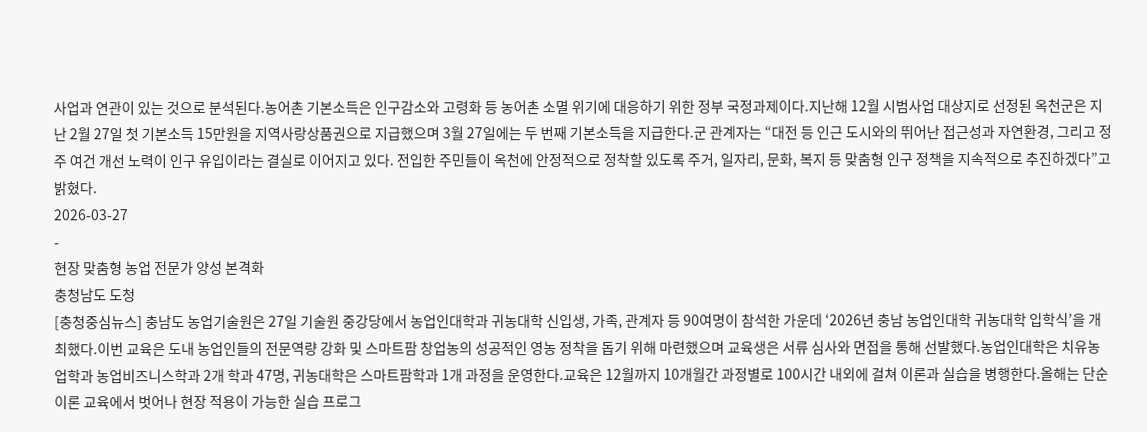사업과 연관이 있는 것으로 분석된다.농어촌 기본소득은 인구감소와 고령화 등 농어촌 소멸 위기에 대응하기 위한 정부 국정과제이다.지난해 12월 시범사업 대상지로 선정된 옥천군은 지난 2월 27일 첫 기본소득 15만원을 지역사랑상품권으로 지급했으며 3월 27일에는 두 번째 기본소득을 지급한다.군 관계자는 “대전 등 인근 도시와의 뛰어난 접근성과 자연환경, 그리고 정주 여건 개선 노력이 인구 유입이라는 결실로 이어지고 있다. 전입한 주민들이 옥천에 안정적으로 정착할 있도록 주거, 일자리, 문화, 복지 등 맞춤형 인구 정책을 지속적으로 추진하겠다”고 밝혔다.
2026-03-27
-
현장 맞춤형 농업 전문가 양성 본격화
충청남도 도청
[충청중심뉴스] 충남도 농업기술원은 27일 기술원 중강당에서 농업인대학과 귀농대학 신입생, 가족, 관계자 등 90여명이 참석한 가운데 ‘2026년 충남 농업인대학 귀농대학 입학식’을 개최했다.이번 교육은 도내 농업인들의 전문역량 강화 및 스마트팜 창업농의 성공적인 영농 정착을 돕기 위해 마련했으며 교육생은 서류 심사와 면접을 통해 선발했다.농업인대학은 치유농업학과 농업비즈니스학과 2개 학과 47명, 귀농대학은 스마트팜학과 1개 과정을 운영한다.교육은 12월까지 10개월간 과정별로 100시간 내외에 걸쳐 이론과 실습을 병행한다.올해는 단순 이론 교육에서 벗어나 현장 적용이 가능한 실습 프로그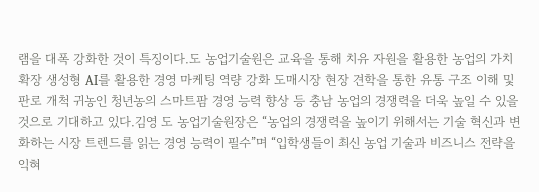램을 대폭 강화한 것이 특징이다.도 농업기술원은 교육을 통해 치유 자원을 활용한 농업의 가치 확장 생성형 AI를 활용한 경영 마케팅 역량 강화 도매시장 현장 견학을 통한 유통 구조 이해 및 판로 개척 귀농인 청년농의 스마트팜 경영 능력 향상 등 충남 농업의 경쟁력을 더욱 높일 수 있을 것으로 기대하고 있다.김영 도 농업기술원장은 “농업의 경쟁력을 높이기 위해서는 기술 혁신과 변화하는 시장 트렌드를 읽는 경영 능력이 필수”며 “입학생들이 최신 농업 기술과 비즈니스 전략을 익혀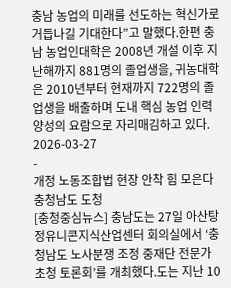충남 농업의 미래를 선도하는 혁신가로 거듭나길 기대한다”고 말했다.한편 충남 농업인대학은 2008년 개설 이후 지난해까지 881명의 졸업생을, 귀농대학은 2010년부터 현재까지 722명의 졸업생을 배출하며 도내 핵심 농업 인력 양성의 요람으로 자리매김하고 있다.
2026-03-27
-
개정 노동조합법 현장 안착 힘 모은다
충청남도 도청
[충청중심뉴스] 충남도는 27일 아산탕정유니콘지식산업센터 회의실에서 ‘충청남도 노사분쟁 조정 중재단 전문가 초청 토론회’를 개최했다.도는 지난 10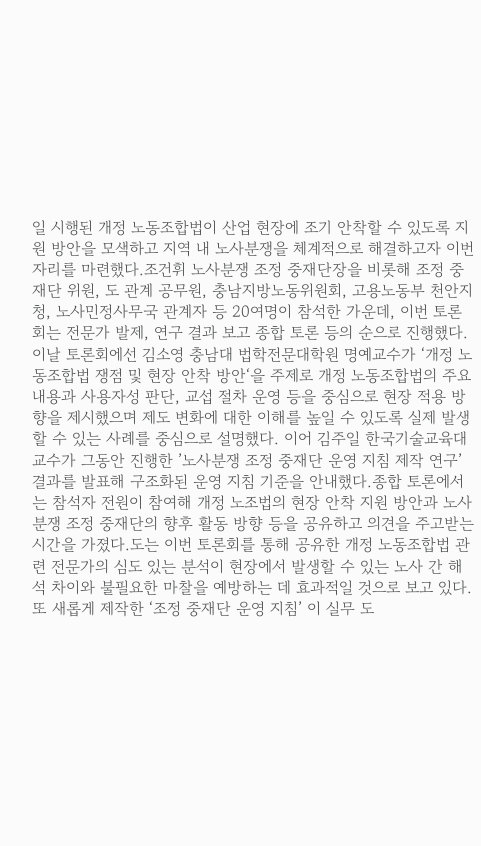일 시행된 개정 노동조합법이 산업 현장에 조기 안착할 수 있도록 지원 방안을 모색하고 지역 내 노사분쟁을 체계적으로 해결하고자 이번 자리를 마련했다.조건휘 노사분쟁 조정 중재단장을 비롯해 조정 중재단 위원, 도 관계 공무원, 충남지방노동위원회, 고용노동부 천안지청, 노사민정사무국 관계자 등 20여명이 참석한 가운데, 이번 토론회는 전문가 발제, 연구 결과 보고 종합 토론 등의 순으로 진행했다.이날 토론회에선 김소영 충남대 법학전문대학원 명예교수가 ‘개정 노동조합법 쟁점 및 현장 안착 방안‘을 주제로 개정 노동조합법의 주요 내용과 사용자성 판단, 교섭 절차 운영 등을 중심으로 현장 적용 방향을 제시했으며 제도 변화에 대한 이해를 높일 수 있도록 실제 발생할 수 있는 사례를 중심으로 설명했다. 이어 김주일 한국기술교육대 교수가 그동안 진행한 ’노사분쟁 조정 중재단 운영 지침 제작 연구’결과를 발표해 구조화된 운영 지침 기준을 안내했다.종합 토론에서는 참석자 전원이 참여해 개정 노조법의 현장 안착 지원 방안과 노사분쟁 조정 중재단의 향후 활동 방향 등을 공유하고 의견을 주고받는 시간을 가졌다.도는 이번 토론회를 통해 공유한 개정 노동조합법 관련 전문가의 심도 있는 분석이 현장에서 발생할 수 있는 노사 간 해석 차이와 불필요한 마찰을 예방하는 데 효과적일 것으로 보고 있다.또 새롭게 제작한 ‘조정 중재단 운영 지침’ 이 실무 도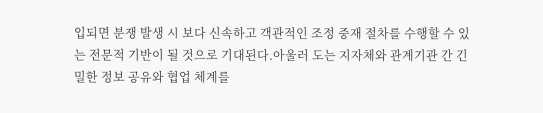입되면 분쟁 발생 시 보다 신속하고 객관적인 조정 중재 절차를 수행할 수 있는 전문적 기반이 될 것으로 기대된다.아울러 도는 지자체와 관계기관 간 긴밀한 정보 공유와 협업 체계를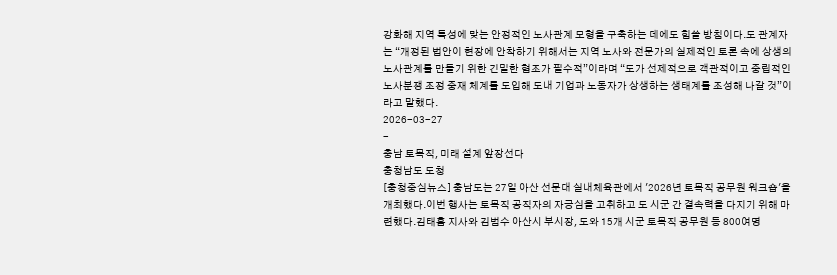강화해 지역 특성에 맞는 안정적인 노사관계 모형을 구축하는 데에도 힘쓸 방침이다.도 관계자는 “개정된 법안이 현장에 안착하기 위해서는 지역 노사와 전문가의 실제적인 토론 속에 상생의 노사관계를 만들기 위한 긴밀한 협조가 필수적”이라며 “도가 선제적으로 객관적이고 중립적인 노사분쟁 조정 중재 체계를 도입해 도내 기업과 노동자가 상생하는 생태계를 조성해 나갈 것”이라고 말했다.
2026-03-27
-
충남 토목직, 미래 설계 앞장선다
충청남도 도청
[충청중심뉴스] 충남도는 27일 아산 선문대 실내체육관에서 '2026년 토목직 공무원 워크숍'을 개최했다.이번 행사는 토목직 공직자의 자긍심을 고취하고 도 시군 간 결속력을 다지기 위해 마련했다.김태흠 지사와 김범수 아산시 부시장, 도와 15개 시군 토목직 공무원 등 800여명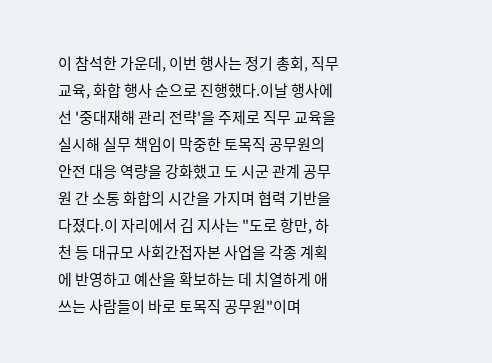이 참석한 가운데, 이번 행사는 정기 총회, 직무 교육, 화합 행사 순으로 진행했다.이날 행사에선 '중대재해 관리 전략'을 주제로 직무 교육을 실시해 실무 책임이 막중한 토목직 공무원의 안전 대응 역량을 강화했고 도 시군 관계 공무원 간 소통 화합의 시간을 가지며 협력 기반을 다졌다.이 자리에서 김 지사는 "도로 항만, 하천 등 대규모 사회간접자본 사업을 각종 계획에 반영하고 예산을 확보하는 데 치열하게 애쓰는 사람들이 바로 토목직 공무원"이며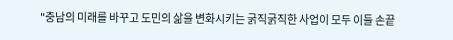"충남의 미래를 바꾸고 도민의 삶을 변화시키는 굵직굵직한 사업이 모두 이들 손끝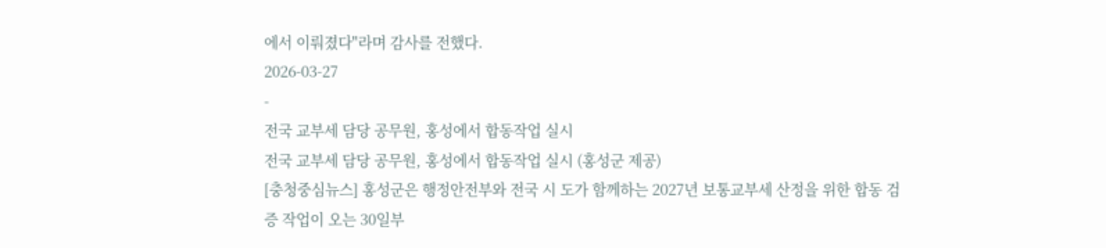에서 이뤄졌다"라며 감사를 전했다.
2026-03-27
-
전국 교부세 담당 공무원, 홍성에서 합동작업 실시
전국 교부세 담당 공무원, 홍성에서 합동작업 실시 (홍성군 제공)
[충청중심뉴스] 홍성군은 행정안전부와 전국 시 도가 함께하는 2027년 보통교부세 산정을 위한 합동 검증 작업이 오는 30일부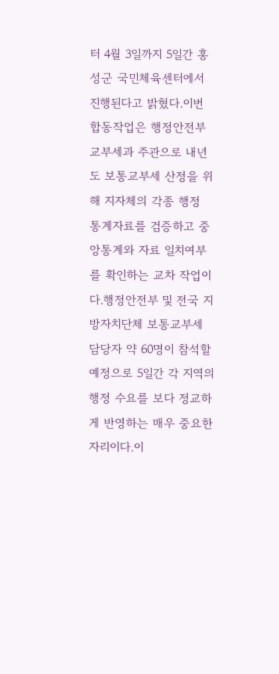터 4월 3일까지 5일간 홍성군 국민체육센터에서 진행된다고 밝혔다.이번 합동작업은 행정안전부 교부세과 주관으로 내년도 보통교부세 산정을 위해 지자체의 각종 행정 통계자료를 검증하고 중앙통계와 자료 일치여부를 확인하는 교차 작업이다.행정안전부 및 전국 지방자치단체 보통교부세 담당자 약 60명이 참석할 예정으로 5일간 각 지역의 행정 수요를 보다 정교하게 반영하는 매우 중요한 자리이다.이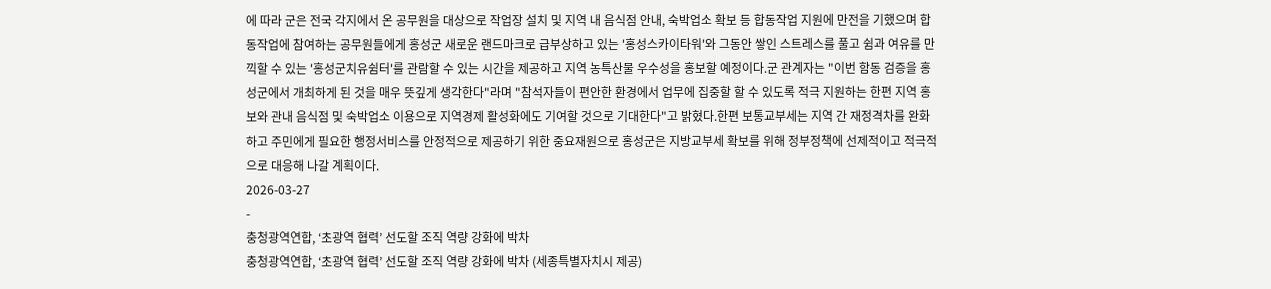에 따라 군은 전국 각지에서 온 공무원을 대상으로 작업장 설치 및 지역 내 음식점 안내, 숙박업소 확보 등 합동작업 지원에 만전을 기했으며 합동작업에 참여하는 공무원들에게 홍성군 새로운 랜드마크로 급부상하고 있는 '홍성스카이타워'와 그동안 쌓인 스트레스를 풀고 쉼과 여유를 만끽할 수 있는 '홍성군치유쉼터'를 관람할 수 있는 시간을 제공하고 지역 농특산물 우수성을 홍보할 예정이다.군 관계자는 "이번 함동 검증을 홍성군에서 개최하게 된 것을 매우 뜻깊게 생각한다"라며 "참석자들이 편안한 환경에서 업무에 집중할 할 수 있도록 적극 지원하는 한편 지역 홍보와 관내 음식점 및 숙박업소 이용으로 지역경제 활성화에도 기여할 것으로 기대한다"고 밝혔다.한편 보통교부세는 지역 간 재정격차를 완화하고 주민에게 필요한 행정서비스를 안정적으로 제공하기 위한 중요재원으로 홍성군은 지방교부세 확보를 위해 정부정책에 선제적이고 적극적으로 대응해 나갈 계획이다.
2026-03-27
-
충청광역연합, ‘초광역 협력’ 선도할 조직 역량 강화에 박차
충청광역연합, ‘초광역 협력’ 선도할 조직 역량 강화에 박차 (세종특별자치시 제공)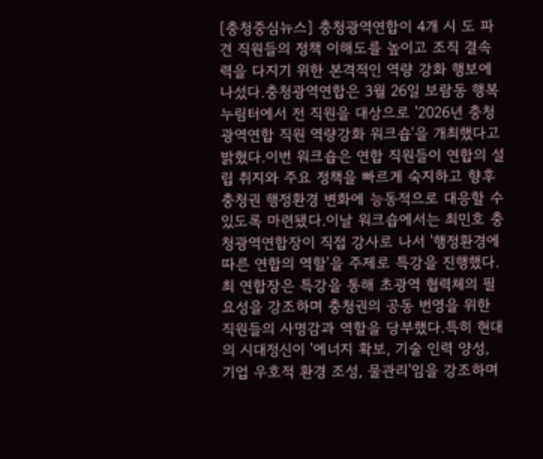[충청중심뉴스] 충청광역연합이 4개 시 도 파견 직원들의 정책 이해도를 높이고 조직 결속력을 다지기 위한 본격적인 역량 강화 행보에 나섰다.충청광역연합은 3월 26일 보람동 행복누림터에서 전 직원을 대상으로 '2026년 충청광역연합 직원 역량강화 워크숍'을 개최했다고 밝혔다.이번 워크숍은 연합 직원들이 연합의 설립 취지와 주요 정책을 빠르게 숙지하고 향후 충청권 행정환경 변화에 능동적으로 대응할 수 있도록 마련됐다.이날 워크숍에서는 최민호 충청광역연합장이 직접 강사로 나서 '행정환경에 따른 연합의 역할'을 주제로 특강을 진행했다.최 연합장은 특강을 통해 초광역 협력체의 필요성을 강조하며 충청권의 공동 번영을 위한 직원들의 사명감과 역할을 당부했다.특히 현대의 시대정신이 '에너지 확보, 기술 인력 양성, 기업 우호적 환경 조성, 물관리'임을 강조하며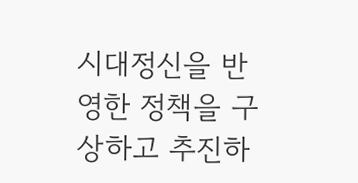시대정신을 반영한 정책을 구상하고 추진하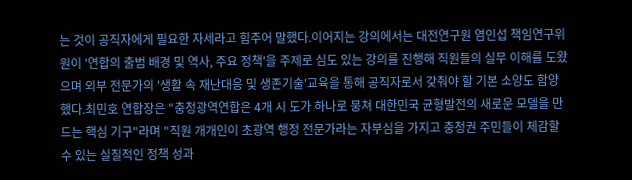는 것이 공직자에게 필요한 자세라고 힘주어 말했다.이어지는 강의에서는 대전연구원 염인섭 책임연구위원이 '연합의 출범 배경 및 역사, 주요 정책'을 주제로 심도 있는 강의를 진행해 직원들의 실무 이해를 도왔으며 외부 전문가의 '생활 속 재난대응 및 생존기술'교육을 통해 공직자로서 갖춰야 할 기본 소양도 함양했다.최민호 연합장은 "충청광역연합은 4개 시 도가 하나로 뭉쳐 대한민국 균형발전의 새로운 모델을 만드는 핵심 기구"라며 "직원 개개인이 초광역 행정 전문가라는 자부심을 가지고 충청권 주민들이 체감할 수 있는 실질적인 정책 성과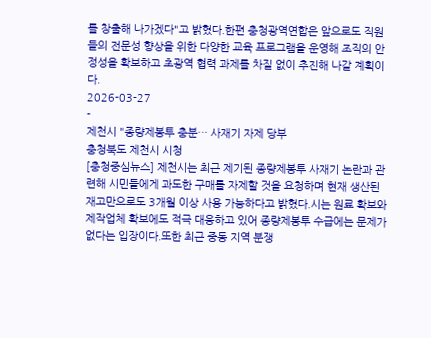를 창출해 나가겠다"고 밝혔다.한편 충청광역연합은 앞으로도 직원들의 전문성 향상을 위한 다양한 교육 프로그램을 운영해 조직의 안정성을 확보하고 초광역 협력 과제를 차질 없이 추진해 나갈 계획이다.
2026-03-27
-
제천시 "종량제봉투 충분… 사재기 자제 당부
충청북도 제천시 시청
[충청중심뉴스] 제천시는 최근 제기된 종량제봉투 사재기 논란과 관련해 시민들에게 과도한 구매를 자제할 것을 요청하며 현재 생산된 재고만으로도 3개월 이상 사용 가능하다고 밝혔다.시는 원료 확보와 제작업체 확보에도 적극 대응하고 있어 종량제봉투 수급에는 문제가 없다는 입장이다.또한 최근 중동 지역 분쟁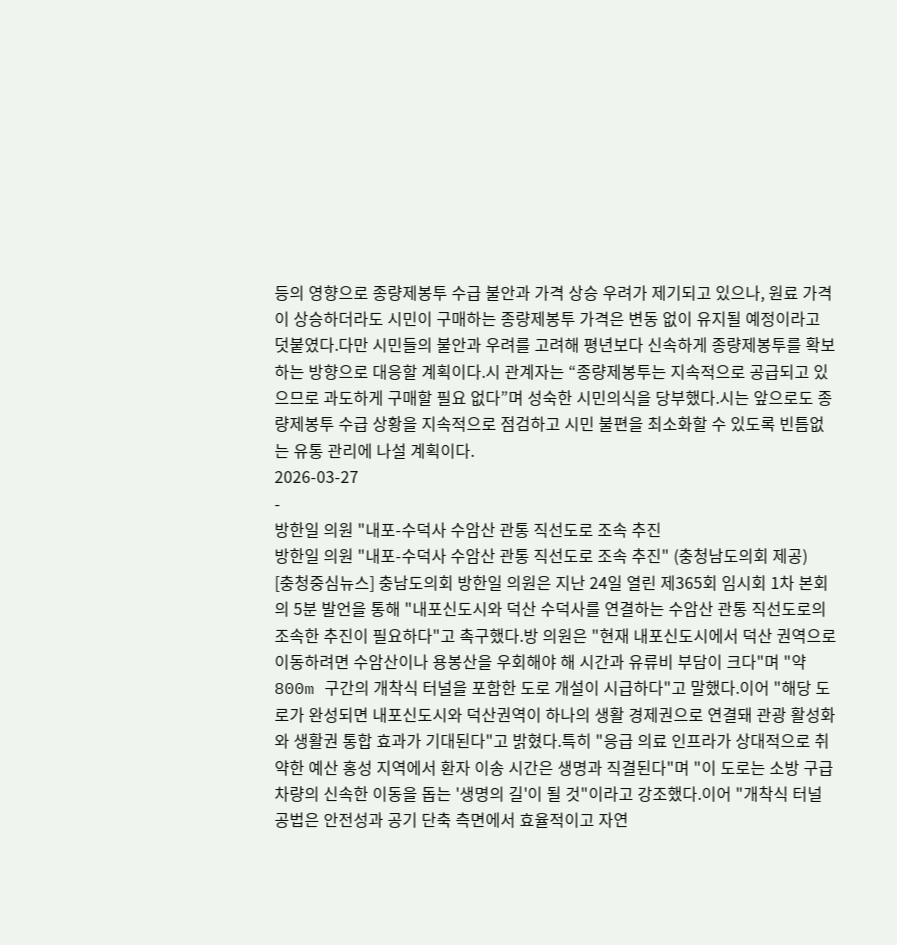등의 영향으로 종량제봉투 수급 불안과 가격 상승 우려가 제기되고 있으나, 원료 가격이 상승하더라도 시민이 구매하는 종량제봉투 가격은 변동 없이 유지될 예정이라고 덧붙였다.다만 시민들의 불안과 우려를 고려해 평년보다 신속하게 종량제봉투를 확보하는 방향으로 대응할 계획이다.시 관계자는 “종량제봉투는 지속적으로 공급되고 있으므로 과도하게 구매할 필요 없다”며 성숙한 시민의식을 당부했다.시는 앞으로도 종량제봉투 수급 상황을 지속적으로 점검하고 시민 불편을 최소화할 수 있도록 빈틈없는 유통 관리에 나설 계획이다.
2026-03-27
-
방한일 의원 "내포-수덕사 수암산 관통 직선도로 조속 추진
방한일 의원 "내포-수덕사 수암산 관통 직선도로 조속 추진" (충청남도의회 제공)
[충청중심뉴스] 충남도의회 방한일 의원은 지난 24일 열린 제365회 임시회 1차 본회의 5분 발언을 통해 "내포신도시와 덕산 수덕사를 연결하는 수암산 관통 직선도로의 조속한 추진이 필요하다"고 촉구했다.방 의원은 "현재 내포신도시에서 덕산 권역으로 이동하려면 수암산이나 용봉산을 우회해야 해 시간과 유류비 부담이 크다"며 "약 800m 구간의 개착식 터널을 포함한 도로 개설이 시급하다"고 말했다.이어 "해당 도로가 완성되면 내포신도시와 덕산권역이 하나의 생활 경제권으로 연결돼 관광 활성화와 생활권 통합 효과가 기대된다"고 밝혔다.특히 "응급 의료 인프라가 상대적으로 취약한 예산 홍성 지역에서 환자 이송 시간은 생명과 직결된다"며 "이 도로는 소방 구급 차량의 신속한 이동을 돕는 '생명의 길'이 될 것"이라고 강조했다.이어 "개착식 터널 공법은 안전성과 공기 단축 측면에서 효율적이고 자연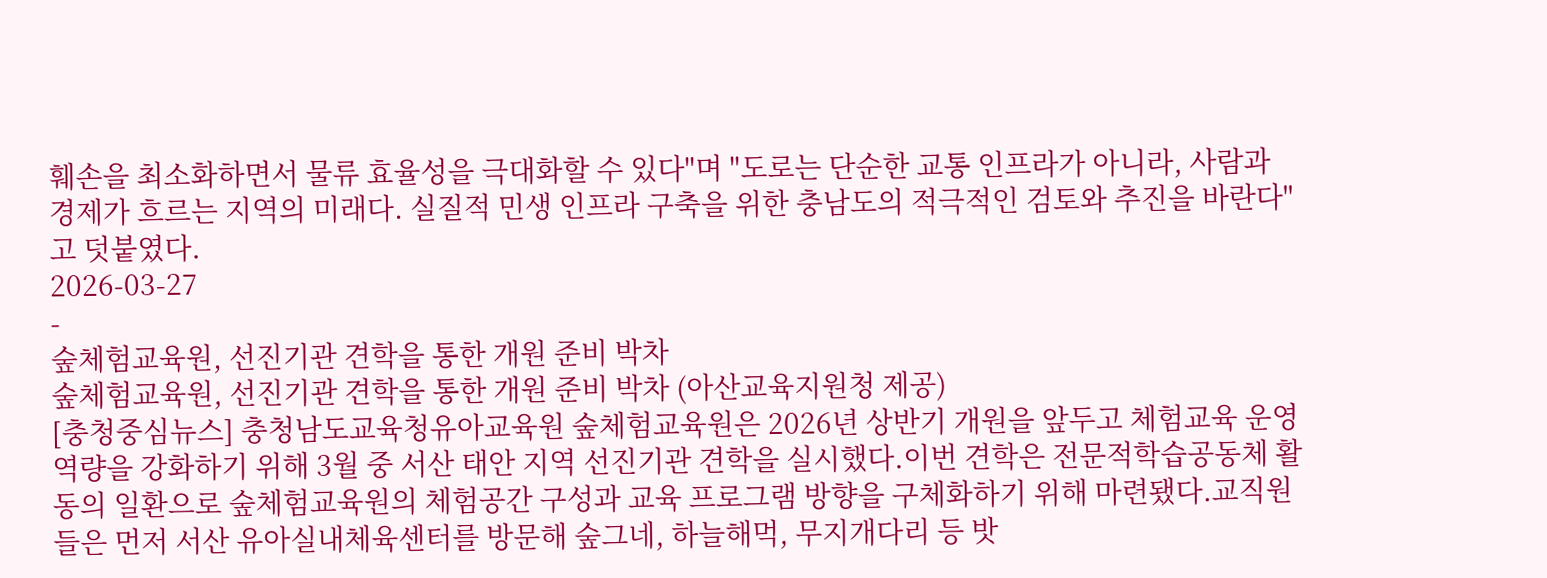훼손을 최소화하면서 물류 효율성을 극대화할 수 있다"며 "도로는 단순한 교통 인프라가 아니라, 사람과 경제가 흐르는 지역의 미래다. 실질적 민생 인프라 구축을 위한 충남도의 적극적인 검토와 추진을 바란다"고 덧붙였다.
2026-03-27
-
숲체험교육원, 선진기관 견학을 통한 개원 준비 박차
숲체험교육원, 선진기관 견학을 통한 개원 준비 박차 (아산교육지원청 제공)
[충청중심뉴스] 충청남도교육청유아교육원 숲체험교육원은 2026년 상반기 개원을 앞두고 체험교육 운영 역량을 강화하기 위해 3월 중 서산 태안 지역 선진기관 견학을 실시했다.이번 견학은 전문적학습공동체 활동의 일환으로 숲체험교육원의 체험공간 구성과 교육 프로그램 방향을 구체화하기 위해 마련됐다.교직원들은 먼저 서산 유아실내체육센터를 방문해 숲그네, 하늘해먹, 무지개다리 등 밧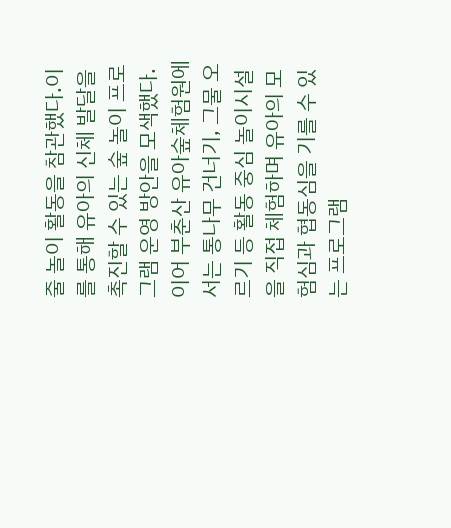줄 놀이 활동을 참관했다.이를 통해 유아의 신체 발달을 촉진할 수 있는 숲 놀이 프로그램 운영 방안을 모색했다.이어 부춘산 유아숲체험원에서는 통나무 건너기, 그물 오르기 등 활동 중심 놀이시설을 직접 체험하며 유아의 모험심과 협동심을 기를 수 있는 프로그램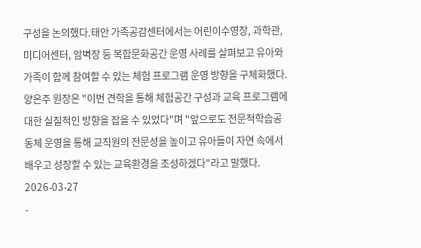구성을 논의했다.태안 가족공감센터에서는 어린이수영장, 과학관, 미디어센터, 암벽장 등 복합문화공간 운영 사례를 살펴보고 유아와 가족이 함께 참여할 수 있는 체험 프로그램 운영 방향을 구체화했다.양은주 원장은 "이번 견학을 통해 체험공간 구성과 교육 프로그램에 대한 실질적인 방향을 잡을 수 있었다"며 "앞으로도 전문적학습공동체 운영을 통해 교직원의 전문성을 높이고 유아들이 자연 속에서 배우고 성장할 수 있는 교육환경을 조성하겠다"라고 말했다.
2026-03-27
-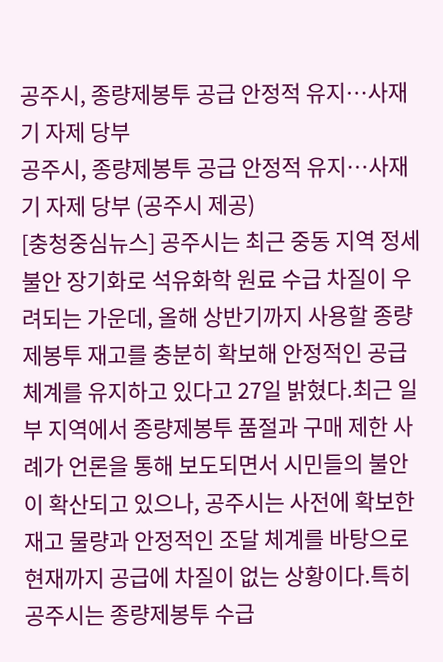공주시, 종량제봉투 공급 안정적 유지…사재기 자제 당부
공주시, 종량제봉투 공급 안정적 유지…사재기 자제 당부 (공주시 제공)
[충청중심뉴스] 공주시는 최근 중동 지역 정세 불안 장기화로 석유화학 원료 수급 차질이 우려되는 가운데, 올해 상반기까지 사용할 종량제봉투 재고를 충분히 확보해 안정적인 공급 체계를 유지하고 있다고 27일 밝혔다.최근 일부 지역에서 종량제봉투 품절과 구매 제한 사례가 언론을 통해 보도되면서 시민들의 불안이 확산되고 있으나, 공주시는 사전에 확보한 재고 물량과 안정적인 조달 체계를 바탕으로 현재까지 공급에 차질이 없는 상황이다.특히 공주시는 종량제봉투 수급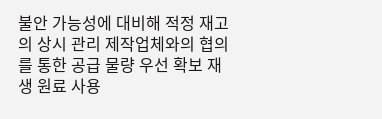불안 가능성에 대비해 적정 재고의 상시 관리 제작업체와의 협의를 통한 공급 물량 우선 확보 재생 원료 사용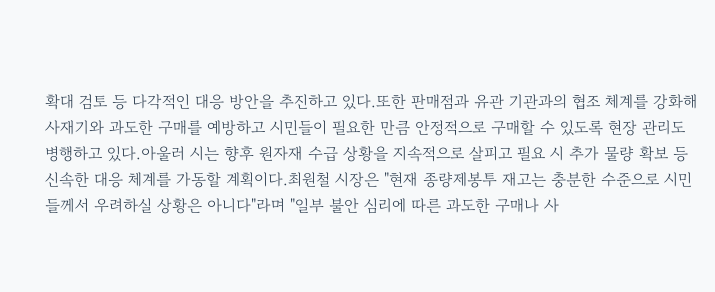확대 검토 등 다각적인 대응 방안을 추진하고 있다.또한 판매점과 유관 기관과의 협조 체계를 강화해 사재기와 과도한 구매를 예방하고 시민들이 필요한 만큼 안정적으로 구매할 수 있도록 현장 관리도 병행하고 있다.아울러 시는 향후 원자재 수급 상황을 지속적으로 살피고 필요 시 추가 물량 확보 등 신속한 대응 체계를 가동할 계획이다.최원철 시장은 "현재 종량제봉투 재고는 충분한 수준으로 시민들께서 우려하실 상황은 아니다"라며 "일부 불안 심리에 따른 과도한 구매나 사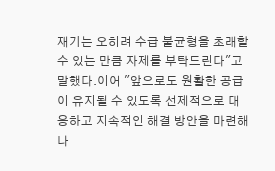재기는 오히려 수급 불균형을 초래할 수 있는 만큼 자제를 부탁드린다"고 말했다.이어 "앞으로도 원활한 공급이 유지될 수 있도록 선제적으로 대응하고 지속적인 해결 방안을 마련해 나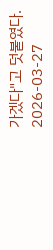가겠다"고 덧붙였다.
2026-03-27